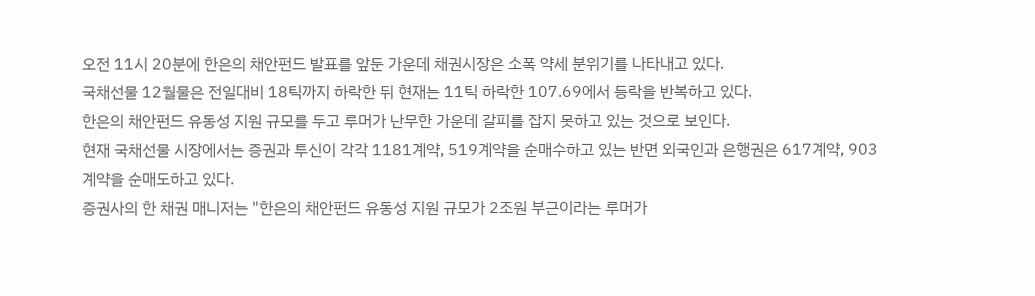오전 11시 20분에 한은의 채안펀드 발표를 앞둔 가운데 채권시장은 소폭 약세 분위기를 나타내고 있다.
국채선물 12월물은 전일대비 18틱까지 하락한 뒤 현재는 11틱 하락한 107.69에서 등락을 반복하고 있다.
한은의 채안펀드 유동성 지원 규모를 두고 루머가 난무한 가운데 갈피를 잡지 못하고 있는 것으로 보인다.
현재 국채선물 시장에서는 증권과 투신이 각각 1181계약, 519계약을 순매수하고 있는 반면 외국인과 은행권은 617계약, 903계약을 순매도하고 있다.
증권사의 한 채권 매니저는 "한은의 채안펀드 유동성 지원 규모가 2조원 부근이라는 루머가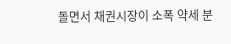돌면서 채권시장이 소폭 약세 분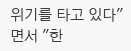위기를 타고 있다"면서 "한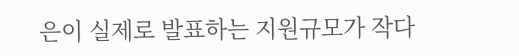은이 실제로 발표하는 지원규모가 작다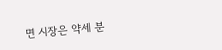면 시장은 약세 분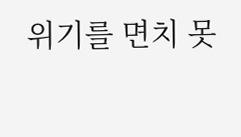위기를 면치 못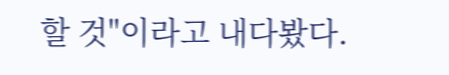할 것"이라고 내다봤다.